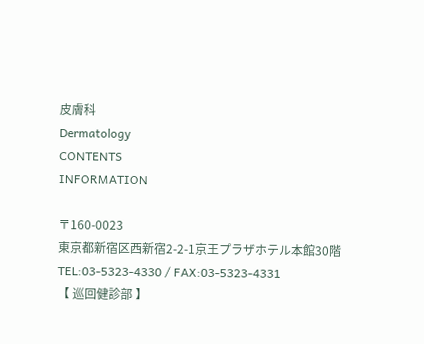皮膚科
Dermatology
CONTENTS
INFORMATION

〒160-0023
東京都新宿区西新宿2-2-1京王プラザホテル本館30階
TEL:03-5323-4330 / FAX:03-5323-4331
【 巡回健診部 】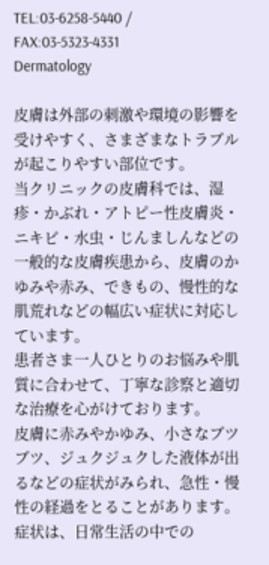TEL:03-6258-5440 / FAX:03-5323-4331
Dermatology

皮膚は外部の刺激や環境の影響を受けやすく、さまざまなトラブルが起こりやすい部位です。
当クリニックの皮膚科では、湿疹・かぶれ・アトピー性皮膚炎・ニキビ・水虫・じんましんなどの一般的な皮膚疾患から、皮膚のかゆみや赤み、できもの、慢性的な肌荒れなどの幅広い症状に対応しています。
患者さま一人ひとりのお悩みや肌質に合わせて、丁寧な診察と適切な治療を心がけております。
皮膚に赤みやかゆみ、小さなブツブツ、ジュクジュクした液体が出るなどの症状がみられ、急性・慢性の経過をとることがあります。症状は、日常生活の中での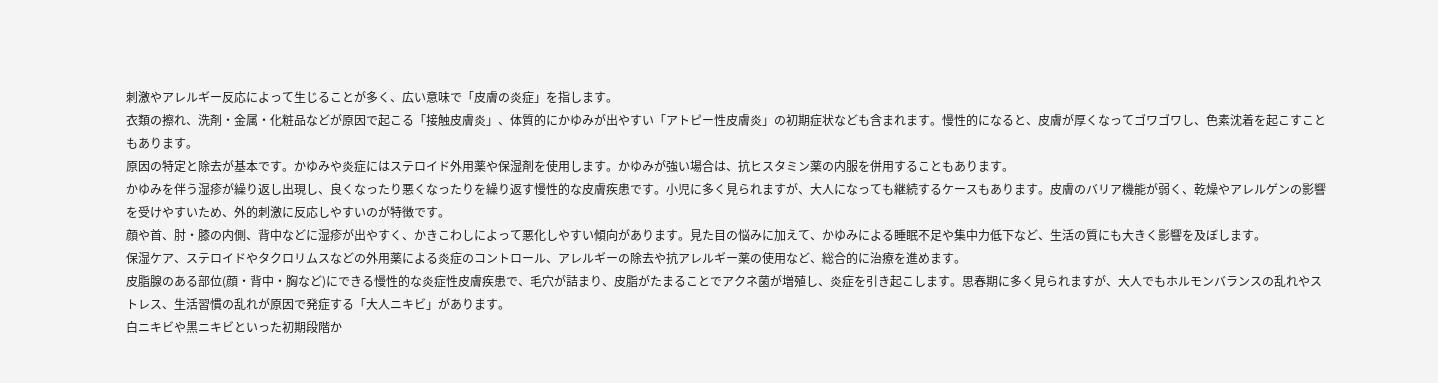刺激やアレルギー反応によって生じることが多く、広い意味で「皮膚の炎症」を指します。
衣類の擦れ、洗剤・金属・化粧品などが原因で起こる「接触皮膚炎」、体質的にかゆみが出やすい「アトピー性皮膚炎」の初期症状なども含まれます。慢性的になると、皮膚が厚くなってゴワゴワし、色素沈着を起こすこともあります。
原因の特定と除去が基本です。かゆみや炎症にはステロイド外用薬や保湿剤を使用します。かゆみが強い場合は、抗ヒスタミン薬の内服を併用することもあります。
かゆみを伴う湿疹が繰り返し出現し、良くなったり悪くなったりを繰り返す慢性的な皮膚疾患です。小児に多く見られますが、大人になっても継続するケースもあります。皮膚のバリア機能が弱く、乾燥やアレルゲンの影響を受けやすいため、外的刺激に反応しやすいのが特徴です。
顔や首、肘・膝の内側、背中などに湿疹が出やすく、かきこわしによって悪化しやすい傾向があります。見た目の悩みに加えて、かゆみによる睡眠不足や集中力低下など、生活の質にも大きく影響を及ぼします。
保湿ケア、ステロイドやタクロリムスなどの外用薬による炎症のコントロール、アレルギーの除去や抗アレルギー薬の使用など、総合的に治療を進めます。
皮脂腺のある部位(顔・背中・胸など)にできる慢性的な炎症性皮膚疾患で、毛穴が詰まり、皮脂がたまることでアクネ菌が増殖し、炎症を引き起こします。思春期に多く見られますが、大人でもホルモンバランスの乱れやストレス、生活習慣の乱れが原因で発症する「大人ニキビ」があります。
白ニキビや黒ニキビといった初期段階か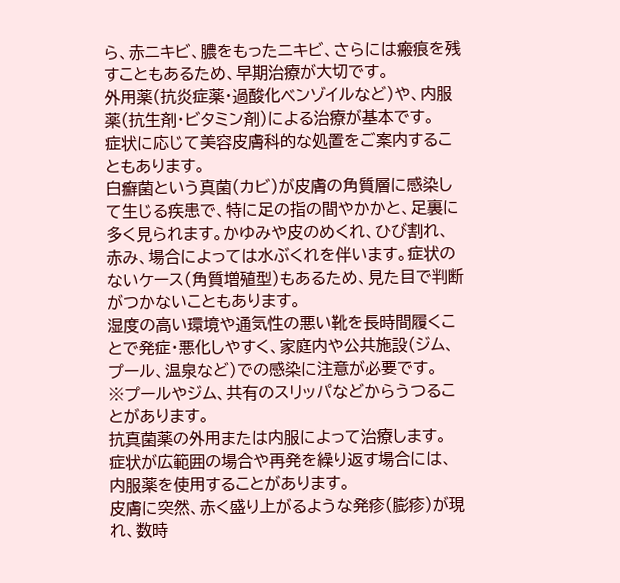ら、赤ニキビ、膿をもったニキビ、さらには瘢痕を残すこともあるため、早期治療が大切です。
外用薬(抗炎症薬・過酸化ベンゾイルなど)や、内服薬(抗生剤・ビタミン剤)による治療が基本です。
症状に応じて美容皮膚科的な処置をご案内することもあります。
白癬菌という真菌(カビ)が皮膚の角質層に感染して生じる疾患で、特に足の指の間やかかと、足裏に多く見られます。かゆみや皮のめくれ、ひび割れ、赤み、場合によっては水ぶくれを伴います。症状のないケース(角質増殖型)もあるため、見た目で判断がつかないこともあります。
湿度の高い環境や通気性の悪い靴を長時間履くことで発症・悪化しやすく、家庭内や公共施設(ジム、プール、温泉など)での感染に注意が必要です。
※プールやジム、共有のスリッパなどからうつることがあります。
抗真菌薬の外用または内服によって治療します。
症状が広範囲の場合や再発を繰り返す場合には、内服薬を使用することがあります。
皮膚に突然、赤く盛り上がるような発疹(膨疹)が現れ、数時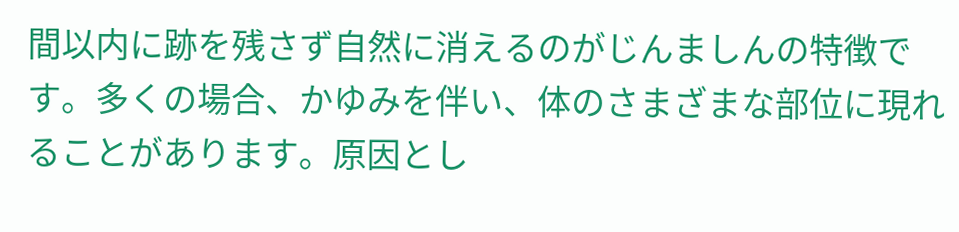間以内に跡を残さず自然に消えるのがじんましんの特徴です。多くの場合、かゆみを伴い、体のさまざまな部位に現れることがあります。原因とし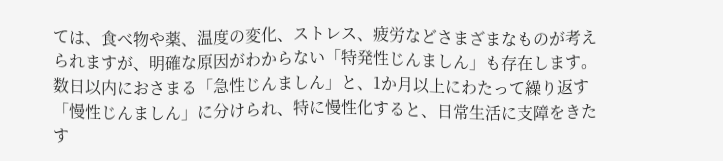ては、食べ物や薬、温度の変化、ストレス、疲労などさまざまなものが考えられますが、明確な原因がわからない「特発性じんましん」も存在します。
数日以内におさまる「急性じんましん」と、1か月以上にわたって繰り返す「慢性じんましん」に分けられ、特に慢性化すると、日常生活に支障をきたす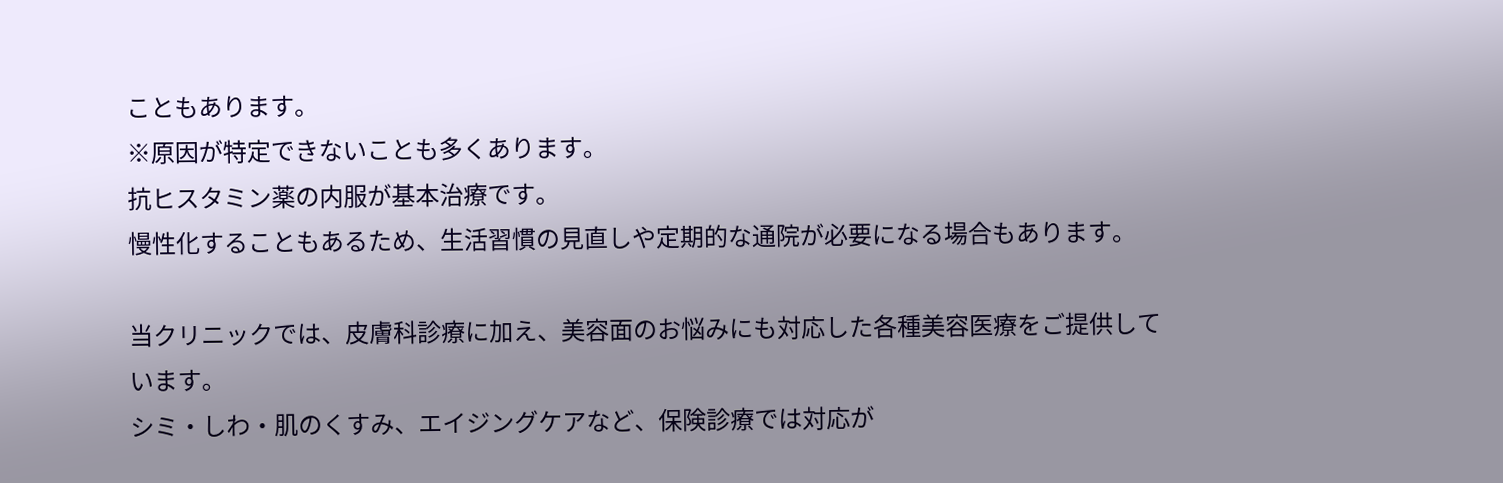こともあります。
※原因が特定できないことも多くあります。
抗ヒスタミン薬の内服が基本治療です。
慢性化することもあるため、生活習慣の見直しや定期的な通院が必要になる場合もあります。

当クリニックでは、皮膚科診療に加え、美容面のお悩みにも対応した各種美容医療をご提供しています。
シミ・しわ・肌のくすみ、エイジングケアなど、保険診療では対応が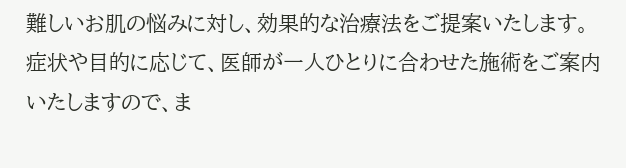難しいお肌の悩みに対し、効果的な治療法をご提案いたします。
症状や目的に応じて、医師が一人ひとりに合わせた施術をご案内いたしますので、ま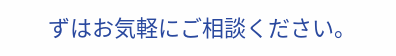ずはお気軽にご相談ください。